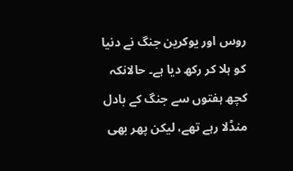روس اور یوکرین جنگ نے دنیا کو ہلا کر رکھ دیا ہے۔ حالانکہ کچھ ہفتوں سے جنگ کے بادل منڈلا رہے تھے، لیکن پھر بھی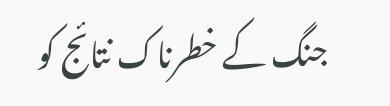جنگ کے خطرناک نتائج کو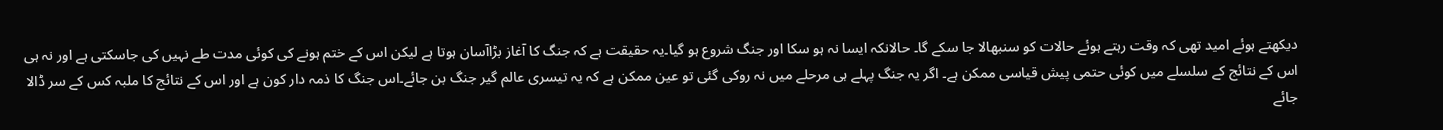دیکھتے ہوئے امید تھی کہ وقت رہتے ہوئے حالات کو سنبھالا جا سکے گا۔ حالانکہ ایسا نہ ہو سکا اور جنگ شروع ہو گیا۔یہ حقیقت ہے کہ جنگ کا آغاز بڑاآسان ہوتا ہے لیکن اس کے ختم ہونے کی کوئی مدت طے نہیں کی جاسکتی ہے اور نہ ہی اس کے نتائج کے سلسلے میں کوئی حتمی پیش قیاسی ممکن ہے۔ اگر یہ جنگ پہلے ہی مرحلے میں نہ روکی گئی تو عین ممکن ہے کہ یہ تیسری عالم گیر جنگ بن جائے۔اس جنگ کا ذمہ دار کون ہے اور اس کے نتائج کا ملبہ کس کے سر ڈالا جائے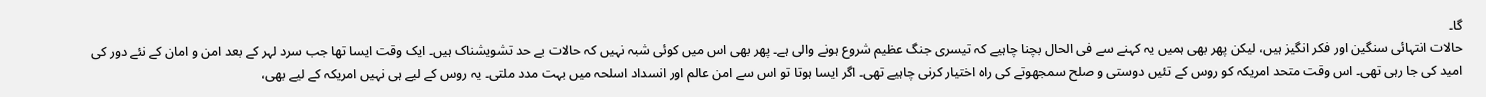گا۔
حالات انتہائی سنگین اور فکر انگیز ہیں، لیکن پھر بھی ہمیں یہ کہنے سے فی الحال بچنا چاہیے کہ تیسری جنگ عظیم شروع ہونے والی ہے۔ پھر بھی اس میں کوئی شبہ نہیں کہ حالات بے حد تشویشناک ہیں۔ ایک وقت ایسا تھا جب سرد لہر کے بعد امن و امان کے نئے دور کی امید کی جا رہی تھی۔ اس وقت متحد امریکہ کو روس کے تئیں دوستی و صلح سمجھوتے کی راہ اختیار کرنی چاہیے تھی۔ اگر ایسا ہوتا تو اس سے امن عالم اور انسداد اسلحہ میں بہت مدد ملتی۔ یہ روس کے لیے ہی نہیں امریکہ کے لیے بھی،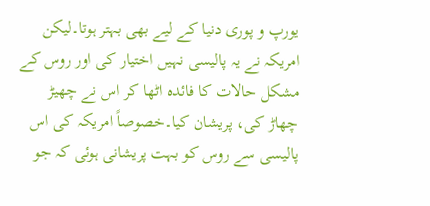یورپ و پوری دنیا کے لیے بھی بہتر ہوتا۔لیکن امریکہ نے یہ پالیسی نہیں اختیار کی اور روس کے مشکل حالات کا فائدہ اٹھا کر اس نے چھیڑ چھاڑ کی، پریشان کیا۔خصوصاً امریکہ کی اس پالیسی سے روس کو بہت پریشانی ہوئی کہ جو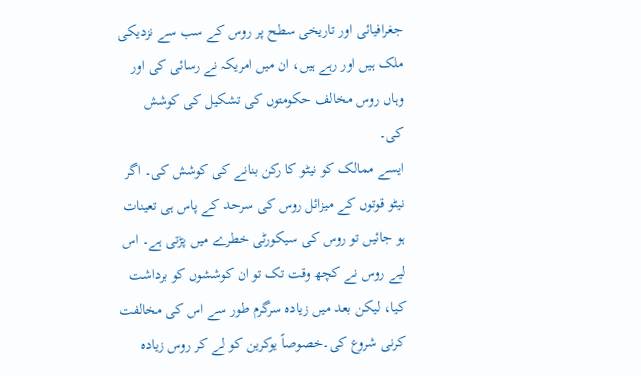جغرافیائی اور تاریخی سطح پر روس کے سب سے نزدیکی ملک ہیں اور رہے ہیں، ان میں امریکہ نے رسائی کی اور وہاں روس مخالف حکومتوں کی تشکیل کی کوشش کی۔
ایسے ممالک کو نیٹو کا رکن بنانے کی کوشش کی۔ اگر نیٹو قوتوں کے میزائل روس کی سرحد کے پاس ہی تعینات ہو جائیں تو روس کی سیکورٹی خطرے میں پڑتی ہے۔ اس لیے روس نے کچھ وقت تک تو ان کوششوں کو برداشت کیا، لیکن بعد میں زیادہ سرگرم طور سے اس کی مخالفت کرنی شروع کی۔خصوصاً یوکرین کو لے کر روس زیادہ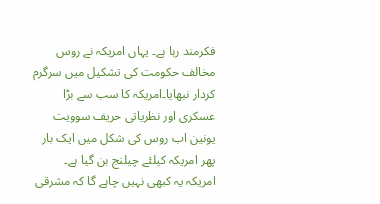فکرمند رہا ہے۔ یہاں امریکہ نے روس مخالف حکومت کی تشکیل میں سرگرم کردار نبھایا۔امریکہ کا سب سے بڑا عسکری اور نظریاتی حریف سوویت یونین اب روس کی شکل میں ایک بار پھر امریکہ کیلئے چیلنج بن گیا ہے۔
امریکہ یہ کبھی نہیں چاہے گا کہ مشرقی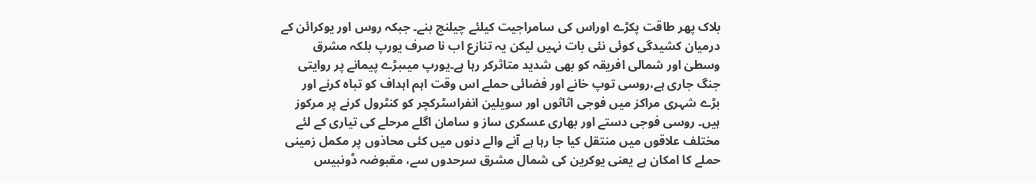بلاک پھر طاقت پکڑے اوراس کی سامراجیت کیلئے چیلنج بنے۔ جبکہ روس اور یوکرائن کے درمیان کشیدگی کوئی نئی بات نہیں لیکن یہ تنازع اب نا صرف یورپ بلکہ مشرق وسطیٰ اور شمالی افریقہ کو بھی شدید متاثرکر رہا ہے۔یورپ میںبڑے پیمانے پر روایتی جنگ جاری ہے،روسی توپ خانے اور فضائی حملے اس وقت اہم اہداف کو تباہ کرنے اور بڑے شہری مراکز میں فوجی اثاثوں اور سویلین انفراسٹرکچر کو کنٹرول کرنے پر مرکوز ہیں۔ روسی فوجی دستے اور بھاری عسکری ساز و سامان اگلے مرحلے کی تیاری کے لئے مختلف علاقوں میں منتقل کیا جا رہا ہے آنے والے دنوں میں کئی محاذوں پر مکمل زمینی حملے کا امکان ہے یعنی یوکرین کی شمال مشرق سرحدوں سے، مقبوضہ ڈونبیس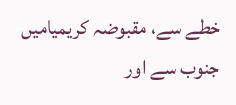خطے سے، مقبوضہ کریمیامیں جنوب سے اور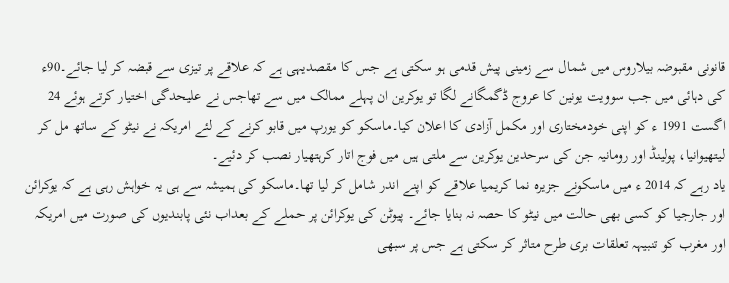قانونی مقبوضہ بیلاروس میں شمال سے زمینی پیش قدمی ہو سکتی ہے جس کا مقصدیہی ہے کہ علاقے پر تیزی سے قبضہ کر لیا جائے۔90ء کی دہائی میں جب سوویت یونین کا عروج ڈگمگانے لگا تو یوکرین ان پہلے ممالک میں سے تھاجس نے علیحدگی اختیار کرتے ہوئے 24 اگست 1991 ء کو اپنی خودمختاری اور مکمل آزادی کا اعلان کیا۔ماسکو کو یورپ میں قابو کرنے کے لئے امریکہ نے نیٹو کے ساتھ مل کر لیتھیوانیا، پولینڈ اور رومانیہ جن کی سرحدین یوکرین سے ملتی ہیں میں فوج اتار کرہتھیار نصب کر دئیے۔
یاد رہے کہ 2014 ء میں ماسکونے جزیرہ نما کریمیا علاقے کو اپنے اندر شامل کر لیا تھا۔ماسکو کی ہمیشہ سے ہی یہ خواہش رہی ہے کہ یوکرائن اور جارجیا کو کسی بھی حالت میں نیٹو کا حصہ نہ بنایا جائے۔ پیوٹن کی یوکرائن پر حملے کے بعداب نئی پابندیوں کی صورت میں امریکہ اور مغرب کو تنبیہہ تعلقات بری طرح متاثر کر سکتی ہے جس پر سبھی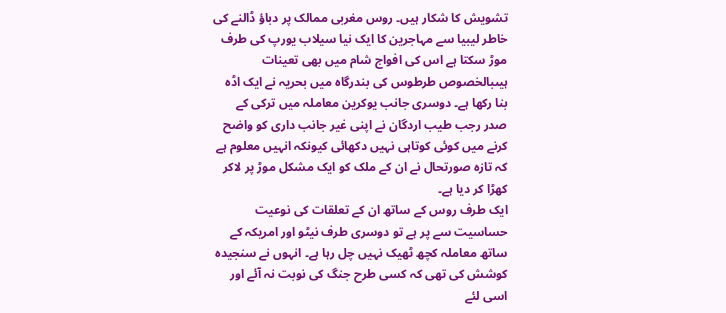تشویش کا شکار ہیں۔ روس مغربی ممالک پر دباؤ ڈالنے کی خاطر لیبیا سے مہاجرین کا ایک نیا سیلاب یورپ کی طرف موڑ سکتا ہے اس کی افواج شام میں بھی تعینات ہیںبالخصوص طرطوس کی بندرگاہ میں بحریہ نے ایک اڈہ بنا رکھا ہے۔ دوسری جانب یوکرین معاملہ میں ترکی کے صدر رجب طیب اردگان نے اپنی غیر جانب داری کو واضح کرنے میں کوئی کوتاہی نہیں دکھائی کیونکہ انہیں معلوم ہے کہ تازہ صورتحال نے ان کے ملک کو ایک مشکل موڑ پر لاکر کھڑا کر دیا ہے۔
ایک طرف روس کے ساتھ ان کے تعلقات کی نوعیت حساسیت سے پر ہے تو دوسری طرف نیٹو اور امریکہ کے ساتھ معاملہ کچھ ٹھیک نہیں چل رہا ہے۔ انہوں نے سنجیدہ کوشش کی تھی کہ کسی طرح جنگ کی نوبت نہ آئے اور اسی لئے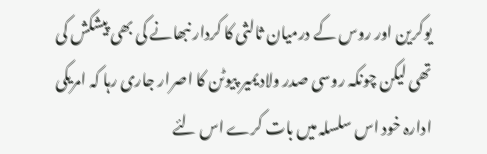یوکرین اور روس کے درمیان ثالثی کا کردار نبھانے کی بھی پیشکش کی تھی لیکن چونکہ روسی صدر ولادیمیر پیوٹن کا اصرار جاری رہا کہ امریکی ادارہ خود اس سلسلہ میں بات کرے اس لئے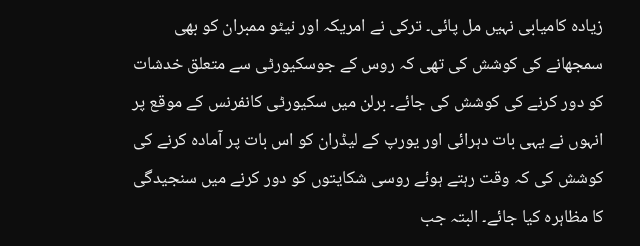زیادہ کامیابی نہیں مل پائی۔ ترکی نے امریکہ اور نیٹو ممبران کو بھی سمجھانے کی کوشش کی تھی کہ روس کے جوسکیورٹی سے متعلق خدشات کو دور کرنے کی کوشش کی جائے۔ برلن میں سکیورٹی کانفرنس کے موقع پر انہوں نے یہی بات دہرائی اور یورپ کے لیڈران کو اس بات پر آمادہ کرنے کی کوشش کی کہ وقت رہتے ہوئے روسی شکایتوں کو دور کرنے میں سنجیدگی کا مظاہرہ کیا جائے۔ البتہ جب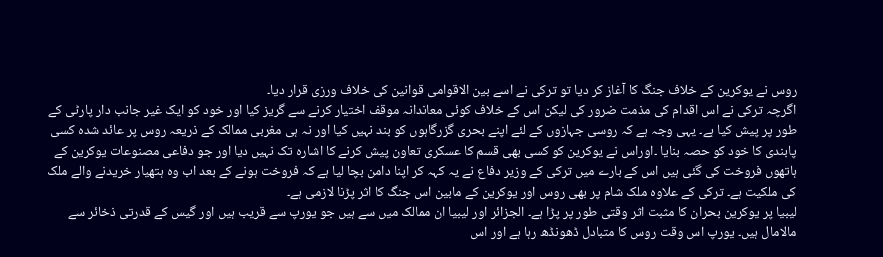روس نے یوکرین کے خلاف جنگ کا آغاز کر دیا تو ترکی نے اسے بین الاقوامی قوانین کی خلاف ورزی قرار دیا۔
اگرچہ ترکی نے اس اقدام کی مذمت ضرور کی لیکن اس کے خلاف کوئی معاندانہ موقف اختیار کرنے سے گریز کیا اور خود کو ایک غیر جانب دار پارٹی کے طور پر پیش کیا ہے۔ یہی وجہ ہے کہ روسی جہازوں کے لئے اپنے بحری گزرگاہوں کو بند نہیں کیا اور نہ ہی مغربی ممالک کے ذریعہ روس پر عائد شدہ کسی پابندی کا خود کو حصہ بنایا ۔اوراس نے یوکرین کو کسی بھی قسم کا عسکری تعاون پیش کرنے کا اشارہ تک نہیں دیا اور جو دفاعی مصنوعات یوکرین کے ہاتھوں فروخت کی گئی ہیں اس کے بارے میں ترکی کے وزیر دفاع نے یہ کہہ کر اپنا دامن بچا لیا ہے کہ فروخت ہونے کے بعد اب وہ ہتھیار خریدنے والے ملک کی ملکیت ہے۔ ترکی کے علاوہ ملک شام پر بھی روس اور یوکرین کے مابین اس جنگ کا اثر پڑنا لازمی ہے۔
لیبیا پر یوکرین بحران کا مثبت اثر وقتی طور پر پڑا ہے۔ الجزائر اور لیبیا ان ممالک میں سے ہیں جو یورپ سے قریب ہیں اور گیس کے قدرتی ذخائر سے مالامال ہیں۔ یورپ اس وقت روس کا متبادل ڈھونڈھ رہا ہے اور اس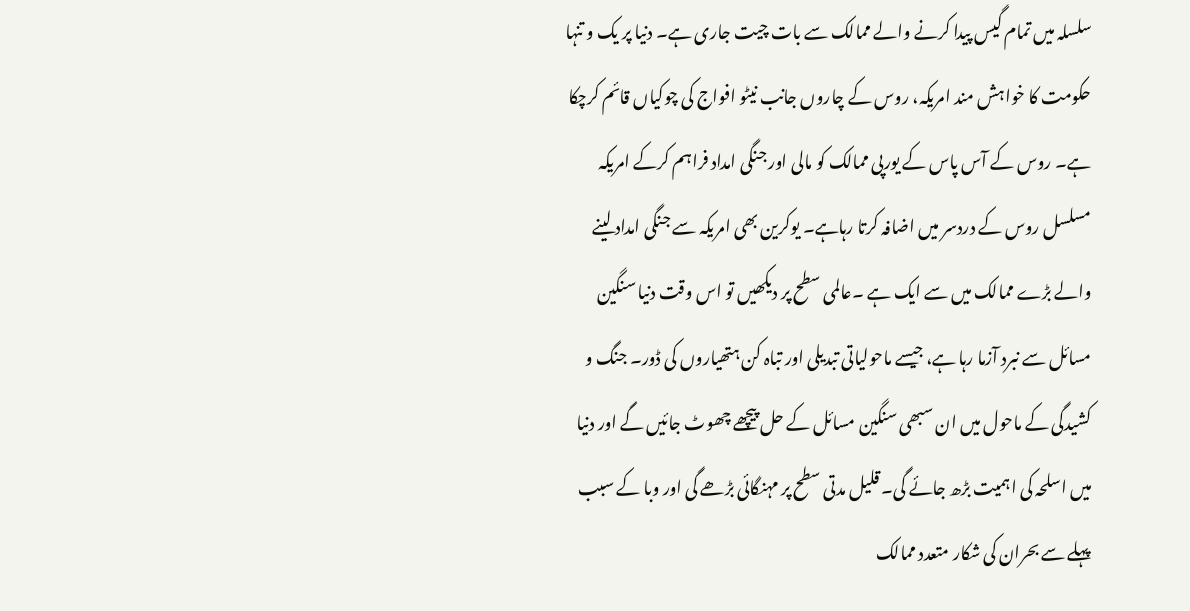سلسلہ میں تمام گیس پیدا کرنے والے ممالک سے بات چیت جاری ہے۔ دنیا پر یک و تنہا حکومت کا خواہش مند امریکہ، روس کے چاروں جانب نیٹو افواج کی چوکیاں قائم کرچکا ہے۔ روس کے آس پاس کے یورپی ممالک کو مالی اور جنگی امداد فراہم کرکے امریکہ مسلسل روس کے دردسر میں اضافہ کرتا رہاہے۔ یوکرین بھی امریکہ سے جنگی امداد لینے والے بڑے ممالک میں سے ایک ہے ۔عالمی سطح پر دیکھیں تو اس وقت دنیا سنگین مسائل سے نبرد آزما رہا ہے، جیسے ماحولیاتی تبدیلی اور تباہ کن ہتھیاروں کی ڈور۔ جنگ و کشیدگی کے ماحول میں ان سبھی سنگین مسائل کے حل پیچھے چھوٹ جائیں گے اور دنیا میں اسلحہ کی اہمیت بڑھ جائے گی۔ قلیل مدتی سطح پر مہنگائی بڑھے گی اور وبا کے سبب پہلے سے بحران کی شکار متعدد ممالک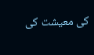کی معیشت کی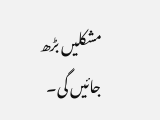مشکلیں بڑھ جائیں گی۔